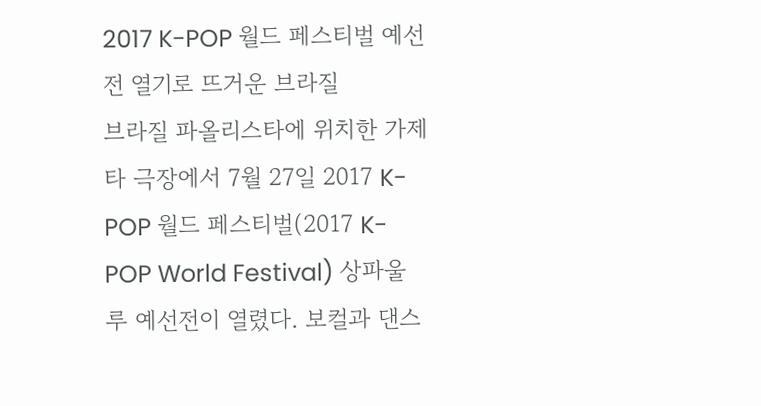2017 K-POP 월드 페스티벌 예선전 열기로 뜨거운 브라질
브라질 파올리스타에 위치한 가제타 극장에서 7월 27일 2017 K-POP 월드 페스티벌(2017 K-POP World Festival) 상파울루 예선전이 열렸다. 보컬과 댄스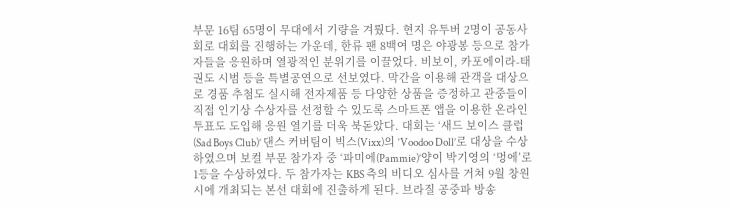부문 16팀 65명이 무대에서 기량을 겨뤘다. 현지 유투버 2명이 공동사회로 대회를 진행하는 가운데, 한류 팬 8백여 명은 야광봉 등으로 참가자들을 응원하며 열광적인 분위기를 이끌었다. 비보이, 카포에이라-태권도 시범 등을 특별공연으로 선보였다. 막간을 이용해 관객을 대상으로 경품 추첨도 실시해 전자제품 등 다양한 상품을 증정하고 관중들이 직접 인기상 수상자를 선정할 수 있도록 스마트폰 앱을 이용한 온라인 투표도 도입해 응원 열기를 더욱 북돋았다. 대회는 ‘새드 보이스 클럽(Sad Boys Club)’ 댄스 커버팀이 빅스(Vixx)의 ‘Voodoo Doll’로 대상을 수상하였으며 보컬 부문 참가자 중 ‘파미에(Pammie)’양이 박기영의 ‘멍에’로 1등을 수상하였다. 두 참가자는 KBS 측의 비디오 심사를 거쳐 9월 창원시에 개최되는 본선 대회에 진출하게 된다. 브라질 공중파 방송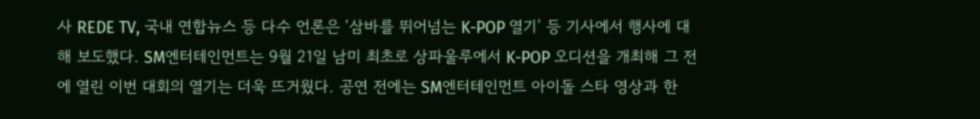사 REDE TV, 국내 연합뉴스 등 다수 언론은 ‘삼바를 뛰어넘는 K-POP 열기’ 등 기사에서 행사에 대해 보도했다. SM엔터테인먼트는 9월 21일 남미 최초로 상파울루에서 K-POP 오디션을 개최해 그 전에 열린 이번 대회의 열기는 더욱 뜨거웠다. 공연 전에는 SM엔터테인먼트 아이돌 스타 영상과 한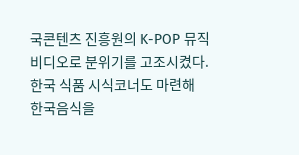국콘텐츠 진흥원의 K-POP 뮤직비디오로 분위기를 고조시켰다. 한국 식품 시식코너도 마련해 한국음식을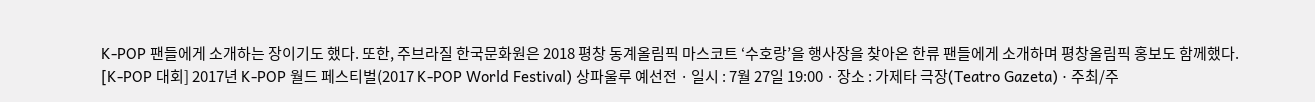K-POP 팬들에게 소개하는 장이기도 했다. 또한, 주브라질 한국문화원은 2018 평창 동계올림픽 마스코트 ‘수호랑’을 행사장을 찾아온 한류 팬들에게 소개하며 평창올림픽 홍보도 함께했다. [K-POP 대회] 2017년 K-POP 월드 페스티벌(2017 K-POP World Festival) 상파울루 예선전 · 일시 : 7월 27일 19:00 · 장소 : 가제타 극장(Teatro Gazeta) · 주최/주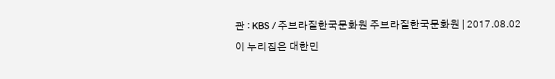관 : KBS / 주브라질한국문화원 주브라질한국문화원 | 2017.08.02
이 누리집은 대한민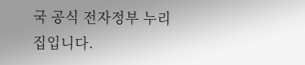국 공식 전자정부 누리집입니다.